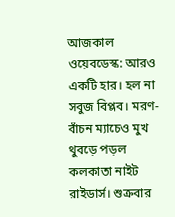আজকাল ওয়েবডেস্ক: আরও একটি হার। হল না সবুজ বিপ্লব। মরণ-বাঁচন ম্যাচেও মুখ থুবড়ে পড়ল কলকাতা নাইট রাইডার্স। শুক্রবার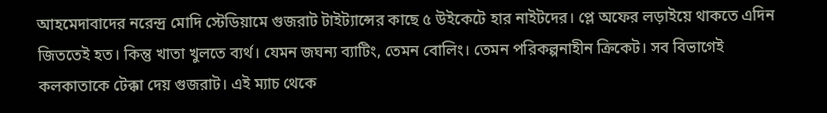আহমেদাবাদের নরেন্দ্র মোদি স্টেডিয়ামে গুজরাট টাইট্যান্সের কাছে ৫ উইকেটে হার নাইটদের। প্লে অফের লড়াইয়ে থাকতে এদিন জিততেই হত। কিন্তু খাতা খুলতে ব্যর্থ। যেমন জঘন্য ব্যাটিং, তেমন বোলিং। তেমন পরিকল্পনাহীন ক্রিকেট। সব বিভাগেই কলকাতাকে টেক্কা দেয় গুজরাট। এই ম্যাচ থেকে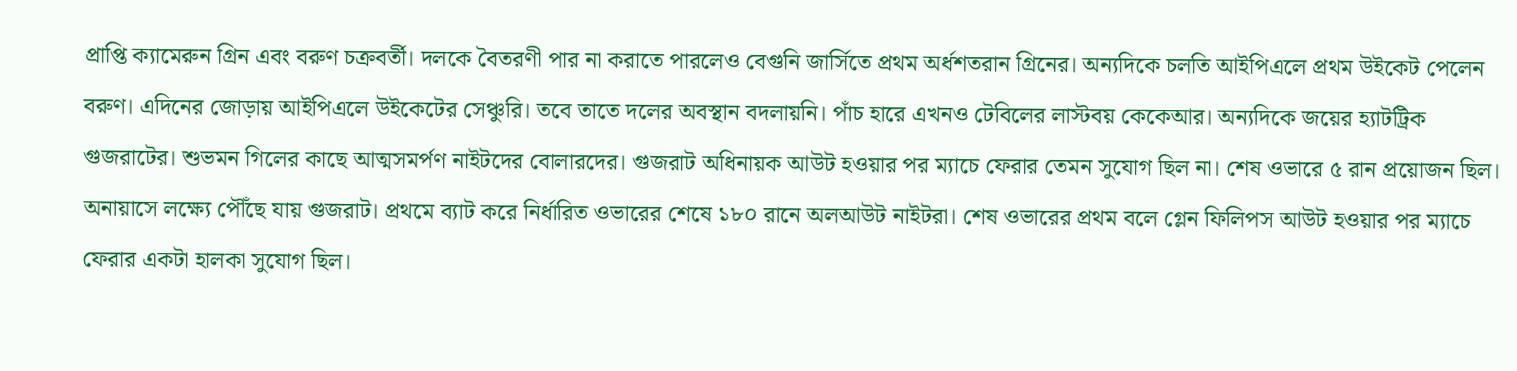প্রাপ্তি ক্যামেরুন গ্রিন এবং বরুণ চক্রবর্তী। দলকে বৈতরণী পার না করাতে পারলেও বেগুনি জার্সিতে প্রথম অর্ধশতরান গ্রিনের। অন্যদিকে চলতি আইপিএলে প্রথম উইকেট পেলেন বরুণ। এদিনের জোড়ায় আইপিএলে উইকেটের সেঞ্চুরি। তবে তাতে দলের অবস্থান বদলায়নি। পাঁচ হারে এখনও টেবিলের লাস্টবয় কেকেআর। অন্যদিকে জয়ের হ্যাটট্রিক গুজরাটের। শুভমন গিলের কাছে আত্মসমর্পণ নাইটদের বোলারদের। গুজরাট অধিনায়ক আউট হওয়ার পর ম্যাচে ফেরার তেমন সুযোগ ছিল না। শেষ ওভারে ৫ রান প্রয়োজন ছিল। অনায়াসে লক্ষ্যে পৌঁছে যায় গুজরাট। প্রথমে ব্যাট করে নির্ধারিত ওভারের শেষে ১৮০ রানে অলআউট নাইটরা। শেষ ওভারের প্রথম বলে গ্লেন ফিলিপস আউট হওয়ার পর ম্যাচে ফেরার একটা হালকা সুযোগ ছিল।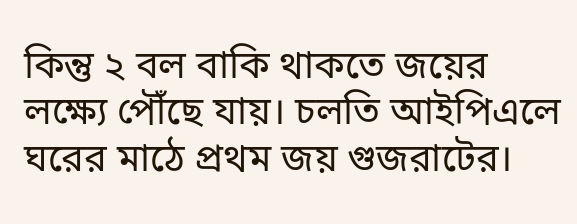কিন্তু ২ বল বাকি থাকতে জয়ের লক্ষ্যে পৌঁছে যায়। চলতি আইপিএলে ঘরের মাঠে প্রথম জয় গুজরাটের।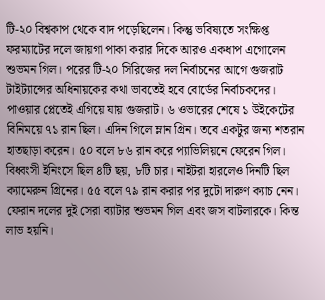টি-২০ বিশ্বকাপ থেকে বাদ পড়েছিলেন। কিন্তু ভবিষ্যতে সংক্ষিপ্ত ফরম্যাটের দলে জায়গা পাকা করার দিকে আরও একধাপ এগোলেন শুভমন গিল। পরের টি-২০ সিরিজের দল নির্বাচনের আগে গুজরাট টাইট্যান্সের অধিনায়কের কথা ভাবতেই হবে বোর্ডের নির্বাচকদের। পাওয়ার প্লেতেই এগিয়ে যায় গুজরাট। ৬ ওভারের শেষে ১ উইকেটের বিনিময়ে ৭১ রান ছিল। এদিন গিলে ম্লান গ্রিন। তবে একটুর জন্য শতরান হাতছাড়া করেন। ৫০ বলে ৮৬ রান করে প্যাভিলিয়নে ফেরেন গিল। বিধ্বংসী ইনিংসে ছিল ৪টি ছয়, ৮টি চার। নাইটরা হারলেও দিনটি ছিল ক্যামেরুন গ্রিনের। ৫৫ বলে ৭৯ রান করার পর দুটো দারুণ ক্যাচ নেন। ফেরান দলের দুই সেরা ব্যাটার শুভমন গিল এবং জস বাটলারকে। কিন্ত লাভ হয়নি।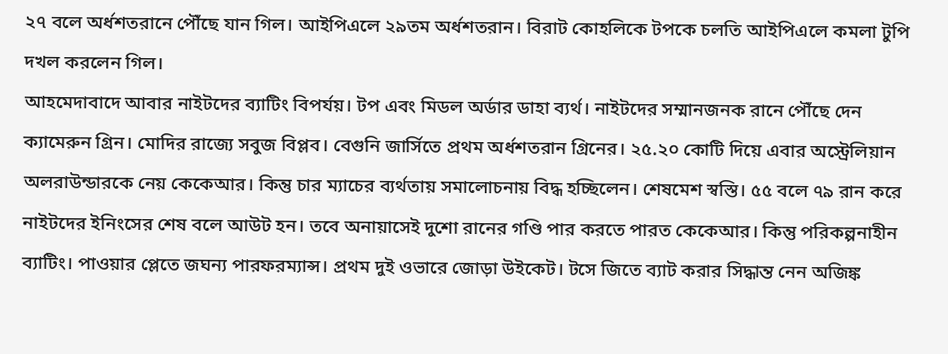২৭ বলে অর্ধশতরানে পৌঁছে যান গিল। আইপিএলে ২৯তম অর্ধশতরান। বিরাট কোহলিকে টপকে চলতি আইপিএলে কমলা টুপি দখল করলেন গিল।
আহমেদাবাদে আবার নাইটদের ব্যাটিং বিপর্যয়। টপ এবং মিডল অর্ডার ডাহা ব্যর্থ। নাইটদের সম্মানজনক রানে পৌঁছে দেন ক্যামেরুন গ্রিন। মোদির রাজ্যে সবুজ বিপ্লব। বেগুনি জার্সিতে প্রথম অর্ধশতরান গ্রিনের। ২৫.২০ কোটি দিয়ে এবার অস্ট্রেলিয়ান অলরাউন্ডারকে নেয় কেকেআর। কিন্তু চার ম্যাচের ব্যর্থতায় সমালোচনায় বিদ্ধ হচ্ছিলেন। শেষমেশ স্বস্তি। ৫৫ বলে ৭৯ রান করে নাইটদের ইনিংসের শেষ বলে আউট হন। তবে অনায়াসেই দুশো রানের গণ্ডি পার করতে পারত কেকেআর। কিন্তু পরিকল্পনাহীন ব্যাটিং। পাওয়ার প্লেতে জঘন্য পারফরম্যান্স। প্রথম দুই ওভারে জোড়া উইকেট। টসে জিতে ব্যাট করার সিদ্ধান্ত নেন অজিঙ্ক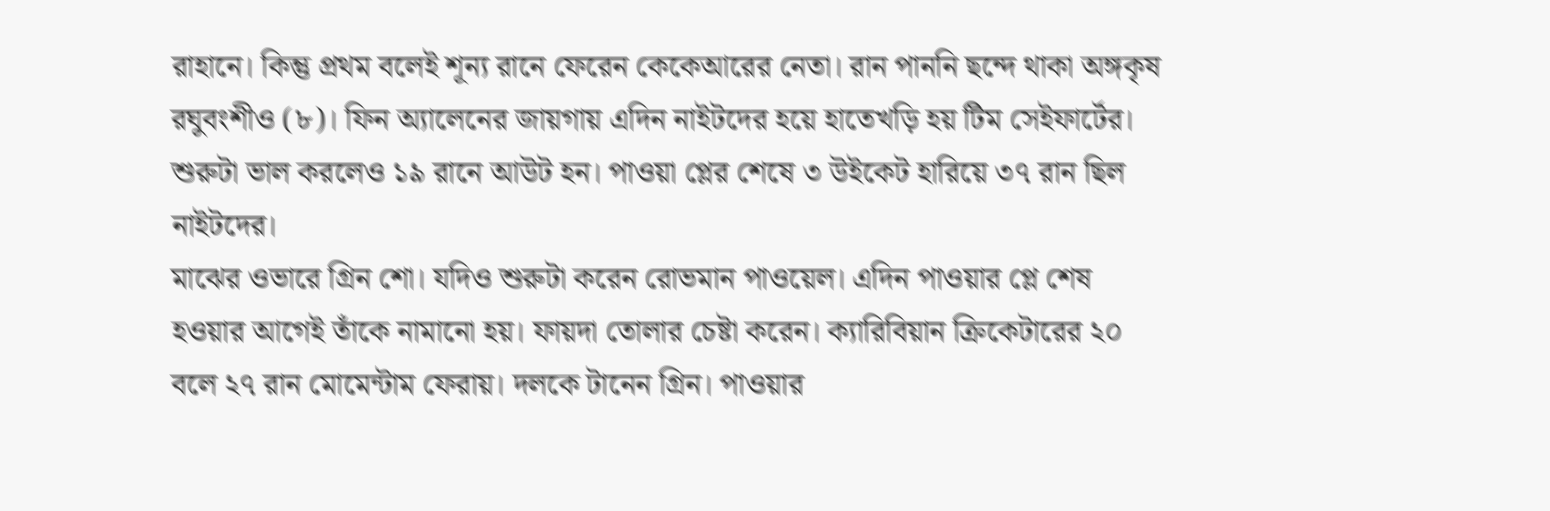রাহানে। কিন্তু প্রথম বলেই শূন্য রানে ফেরেন কেকেআরের নেতা। রান পাননি ছন্দে থাকা অঙ্গকৃষ রঘুবংশীও (৮)। ফিন অ্যালেনের জায়গায় এদিন নাইটদের হয়ে হাতেখড়ি হয় টিম সেইফার্টের। শুরুটা ভাল করলেও ১৯ রানে আউট হন। পাওয়া প্লের শেষে ৩ উইকেট হারিয়ে ৩৭ রান ছিল নাইটদের।
মাঝের ওভারে গ্রিন শো। যদিও শুরুটা করেন রোভমান পাওয়েল। এদিন পাওয়ার প্লে শেষ হওয়ার আগেই তাঁকে নামানো হয়। ফায়দা তোলার চেষ্টা করেন। ক্যারিবিয়ান ক্রিকেটারের ২০ বলে ২৭ রান মোমেন্টাম ফেরায়। দলকে টানেন গ্রিন। পাওয়ার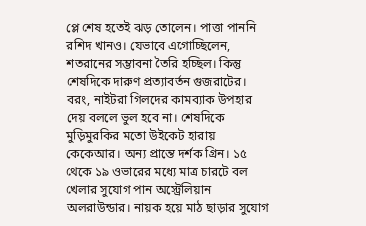প্লে শেষ হতেই ঝড় তোলেন। পাত্তা পাননি রশিদ খানও। যেভাবে এগোচ্ছিলেন, শতরানের সম্ভাবনা তৈরি হচ্ছিল। কিন্তু শেষদিকে দারুণ প্রত্যাবর্তন গুজরাটের। বরং, নাইটরা গিলদের কামব্যাক উপহার দেয় বললে ভুল হবে না। শেষদিকে মুড়িমুরকির মতো উইকেট হারায় কেকেআর। অন্য প্রান্তে দর্শক গ্রিন। ১৫ থেকে ১৯ ওভারের মধ্যে মাত্র চারটে বল খেলার সুযোগ পান অস্ট্রেলিয়ান অলরাউন্ডার। নায়ক হয়ে মাঠ ছাড়ার সুযোগ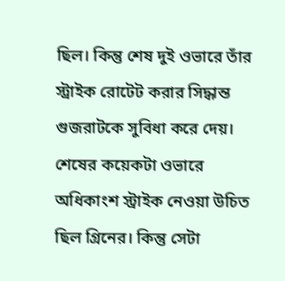ছিল। কিন্তু শেষ দুই ওভারে তাঁর স্ট্রাইক রোটেট করার সিদ্ধান্ত গুজরাটকে সুবিধা করে দেয়। শেষের কয়েকটা ওভারে অধিকাংশ স্ট্রাইক নেওয়া উচিত ছিল গ্রিনের। কিন্তু সেটা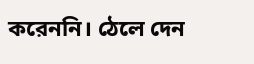করেননি। ঠেলে দেন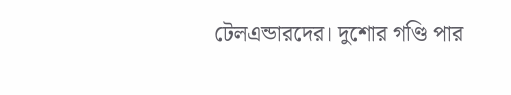টেলএন্ডারদের। দুশোর গণ্ডি পার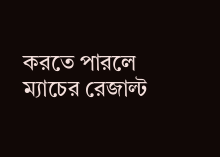করতে পারলে ম্যাচের রেজাল্ট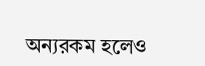অন্যরকম হলেও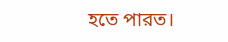হতে পারত।